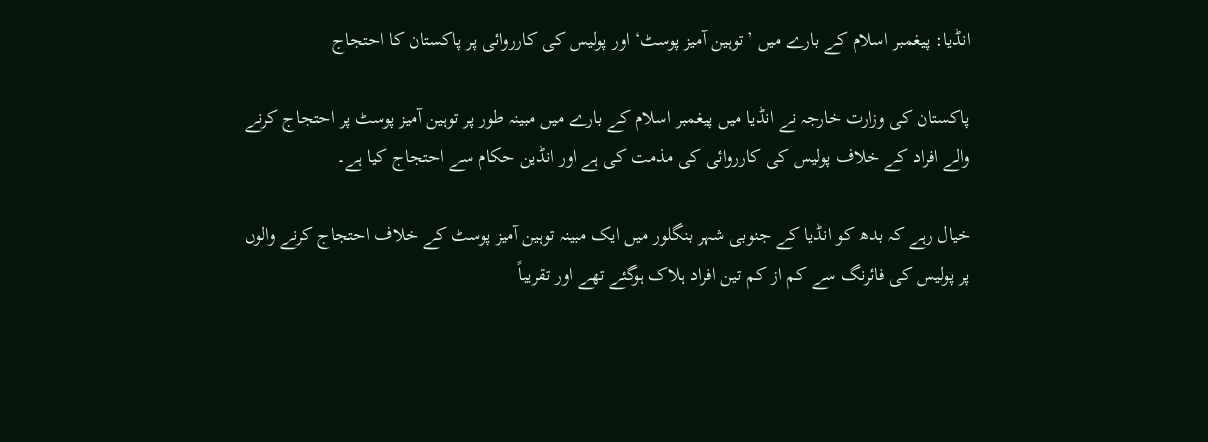انڈیا: پیغمبر اسلام کے بارے میں ’توہین آمیز پوسٹ‘ اور پولیس کی کارروائی پر پاکستان کا احتجاج

پاکستان کی وزارت خارجہ نے انڈیا میں پیغمبر اسلام کے بارے میں مبینہ طور پر توہین آمیز پوسٹ پر احتجاج کرنے والے افراد کے خلاف پولیس کی کارروائی کی مذمت کی ہے اور انڈین حکام سے احتجاج کیا ہے۔

خیال رہے کہ بدھ کو انڈیا کے جنوبی شہر بنگلور میں ایک مبینہ توہین آمیز پوسٹ کے خلاف احتجاج کرنے والوں پر پولیس کی فائرنگ سے کم از کم تین افراد ہلاک ہوگئے تھے اور تقریباً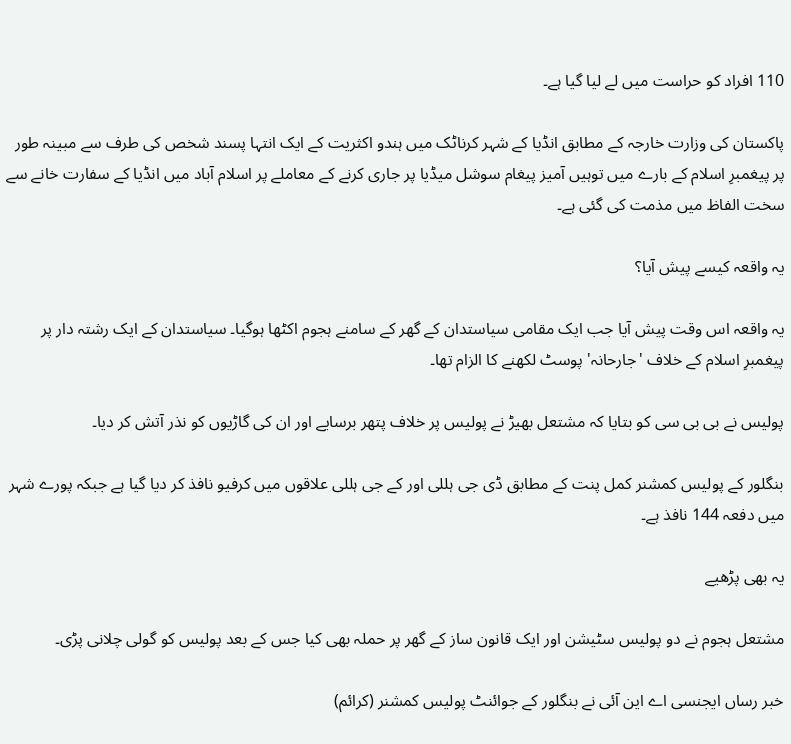110 افراد کو حراست میں لے لیا گیا ہے۔

پاکستان کی وزارت خارجہ کے مطابق انڈیا کے شہر کرناٹک میں ہندو اکثریت کے ایک انتہا پسند شخص کی طرف سے مبینہ طور پر پیغمبرِ اسلام کے بارے میں توہیں آمیز پیغام سوشل میڈیا پر جاری کرنے کے معاملے پر اسلام آباد میں انڈیا کے سفارت خانے سے سخت الفاظ میں مذمت کی گئی ہے۔

یہ واقعہ کیسے پیش آیا؟

یہ واقعہ اس وقت پیش آیا جب ایک مقامی سیاستدان کے گھر کے سامنے ہجوم اکٹھا ہوگیا۔ سیاستدان کے ایک رشتہ دار پر پیغمبرِ اسلام کے خلاف 'جارحانہ' پوسٹ لکھنے کا الزام تھا۔

پولیس نے بی بی سی کو بتایا کہ مشتعل بھیڑ نے پولیس پر خلاف پتھر برسایے اور ان کی گاڑیوں کو نذر آتش کر دیا۔

بنگلور کے پولیس کمشنر کمل پنت کے مطابق ڈی جی ہللی اور کے جی ہللی علاقوں میں کرفیو نافذ کر دیا گیا ہے جبکہ پورے شہر میں دفعہ 144 نافذ ہے۔

یہ بھی پڑھیے

مشتعل ہجوم نے دو پولیس سٹیشن اور ایک قانون ساز کے گھر پر حملہ بھی کیا جس کے بعد پولیس کو گولی چلانی پڑی۔

خبر رساں ایجنسی اے این آئی نے بنگلور کے جوائنٹ پولیس کمشنر (کرائم)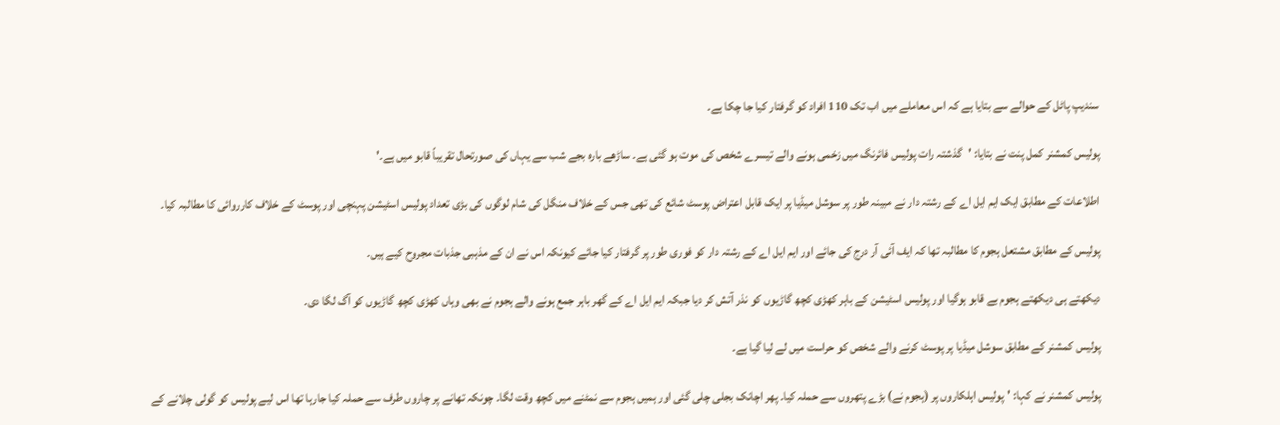سندیپ پاٹل کے حوالے سے بتایا ہے کہ اس معاملے میں اب تک 110 افراد کو گرفتار کیا جا چکا ہے۔

پولیس کمشنر کمل پنت نے بتایا: 'گذشتہ رات پولیس فائرنگ میں زخمی ہونے والے تیسرے شخص کی موت ہو گئی ہے۔ ساڑھے بارہ بجے شب سے یہاں کی صورتحال تقریباً قابو میں ہے۔'

اطلاعات کے مطابق ایک ایم ایل اے کے رشتہ دار نے مبینہ طور پر سوشل میڈیا پر ایک قابل اعتراض پوسٹ شائع کی تھی جس کے خلاف منگل کی شام لوگوں کی بڑی تعداد پولیس اسٹیشن پہنچی اور پوسٹ کے خلاف کارروائی کا مطالبہ کیا۔

پولیس کے مطابق مشتعل ہجوم کا مطالبہ تھا کہ ایف آئی آر درج کی جائے اور ایم ایل اے کے رشتہ دار کو فوری طور پر گرفتار کیا جائے کیونکہ اس نے ان کے مذہبی جذبات مجروح کیے ہیں۔

دیکھتے ہی دیکھتے ہجوم بے قابو ہوگیا اور پولیس اسٹیشن کے باہر کھڑی کچھ گاڑیوں کو نذر آتش کر دیا جبکہ ایم ایل اے کے گھر باہر جمع ہونے والے ہجوم نے بھی وہاں کھڑی کچھ گاڑیوں کو آگ لگا دی۔

پولیس کمشنر کے مطابق سوشل میڈیا پر پوسٹ کرنے والے شخص کو حراست میں لے لیا گیا ہے۔

پولیس کمشنر نے کہا: 'پولیس اہلکاروں پر (ہجوم نے) بڑے پتھروں سے حملہ کیا۔ پھر اچانک بجلی چلی گئی اور ہمیں ہجوم سے نمٹنے میں کچھ وقت لگا۔ چونکہ تھانے پر چاروں طرف سے حملہ کیا جارہا تھا اس لیے پولیس کو گولی چلانے کے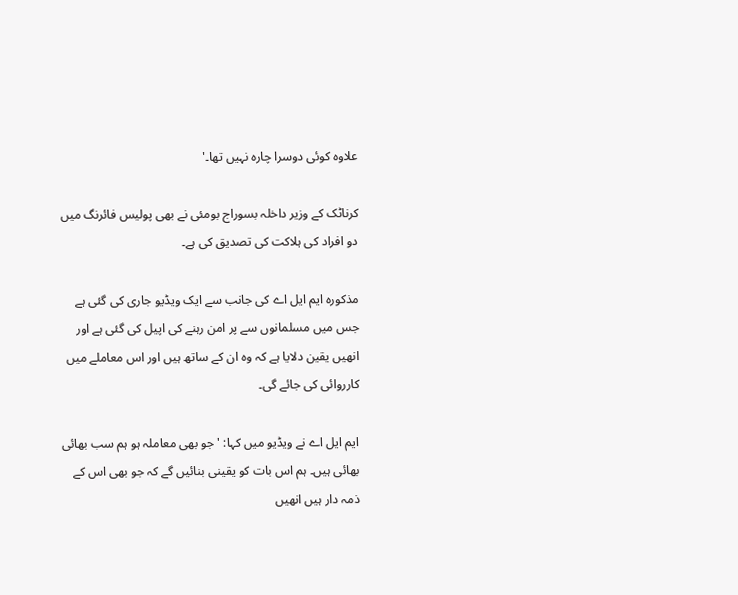علاوہ کوئی دوسرا چارہ نہیں تھا۔'

کرناٹک کے وزیر داخلہ بسوراج بومئی نے بھی پولیس فائرنگ میں دو افراد کی ہلاکت کی تصدیق کی ہے۔

مذکورہ ایم ایل اے کی جانب سے ایک ویڈیو جاری کی گئی ہے جس میں مسلمانوں سے پر امن رہنے کی اپیل کی گئی ہے اور انھیں یقین دلایا ہے کہ وہ ان کے ساتھ ہیں اور اس معاملے میں کارروائی کی جائے گی۔

ایم ایل اے نے ویڈیو میں کہا: 'جو بھی معاملہ ہو ہم سب بھائی بھائی ہیں۔ ہم اس بات کو یقینی بنائیں گے کہ جو بھی اس کے ذمہ دار ہیں انھیں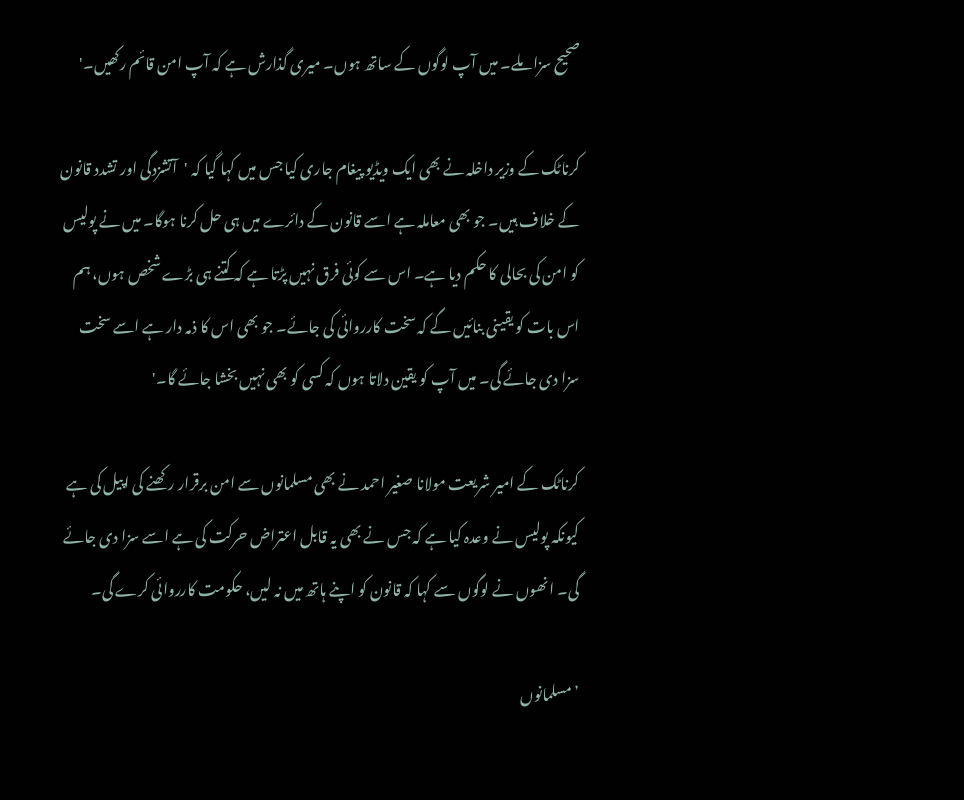صحیح سزا ملے۔ میں آپ لوگوں کے ساتھ ہوں۔ میری گذارش ہے کہ آپ امن قائم رکھیں۔'

کرناٹک کے وزیر داخلہ نے بھی ایک ویڈیو پیغام جاری کیا جس میں کہا گیا کہ 'آتشزدگی اور تشدد قانون کے خلاف ہیں۔ جو بھی معاملہ ہے اسے قانون کے دائرے میں ہی حل کرنا ہوگا۔ میں نے پولیس کو امن کی بحالی کا حکم دیا ہے۔ اس سے کوئی فرق نہیں پڑتا ہے کہ کتنے ہی بڑے شخص ہوں، ہم اس بات کو یقینی بنائیں گے کہ سخت کارروائی کی جائے۔ جو بھی اس کا ذمہ دار ہے اسے سخت سزا دی جائے گی۔ میں آپ کو یقین دلاتا ہوں کہ کسی کو بھی نہیں بخشا جائے گا۔'

کرناٹک کے امیر شریعت مولانا صغیر احمد نے بھی مسلمانوں سے امن برقرار رکھنے کی اپیل کی ہے کیونکہ پولیس نے وعدہ کیا ہے کہ جس نے بھی یہ قابل اعتراض حرکت کی ہے اسے سزا دی جائے گی۔ انھوں نے لوگوں سے کہا کہ قانون کو اپنے ہاتھ میں نہ لیں، حکومت کارروائی کرے گی۔

’مسلمانوں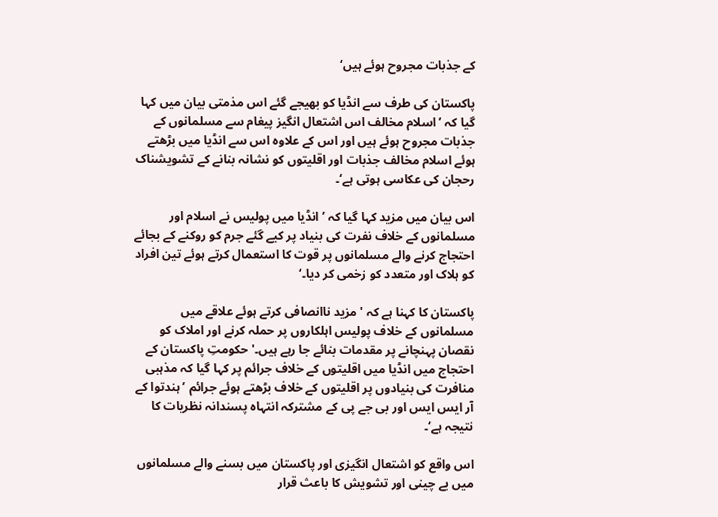کے جذبات مجروح ہوئے ہیں‘

پاکستان کی طرف سے انڈیا کو بھیجے گئے اس مذمتی بیان میں کہا گیا کہ ’اسلام مخالف اس اشتعال انگیز پیغام سے مسلمانوں کے جذبات مجروح ہوئے ہیں اور اس کے علاوہ اس سے انڈیا میں بڑھتے ہوئے اسلام مخالف جذبات اور اقلیتوں کو نشانہ بنانے کے تشویشناک رحجان کی عکاسی ہوتی ہے‘۔

اس بیان میں مزید کہا گیا کہ ’انڈیا میں پولیس نے اسلام اور مسلمانوں کے خلاف نفرت کی بنیاد پر کیے گئے جرم کو روکنے کے بجائے احتجاج کرنے والے مسلمانوں پر قوت کا استعمال کرتے ہوئے تین افراد کو ہلاک اور متعدد کو زخمی کر دیا۔‘

پاکستان کا کہنا ہے کہ 'مزید ناانصافی کرتے ہوئے علاقے میں مسلمانوں کے خلاف پولیس اہلکاروں پر حملہ کرنے اور املاک کو نقصان پہنچانے پر مقدمات بنائے جا رہے ہیں۔'حکومتِ پاکستان کے احتجاج میں انڈیا میں اقلیتوں کے خلاف جرائم پر کہا گیا کہ مذہبی منافرت کی بنیادوں پر اقلیتوں کے خلاف بڑھتے ہوئے جرائم ’ہندتوا کے آر ایس ایس اور بی جے پی کے مشترکہ انتہاہ پسندانہ نظریات کا نتیجہ ہے‘۔

اس واقع کو اشتعال انگیزی اور پاکستان میں بسنے والے مسلمانوں میں بے چینی اور تشویش کا باعث قرار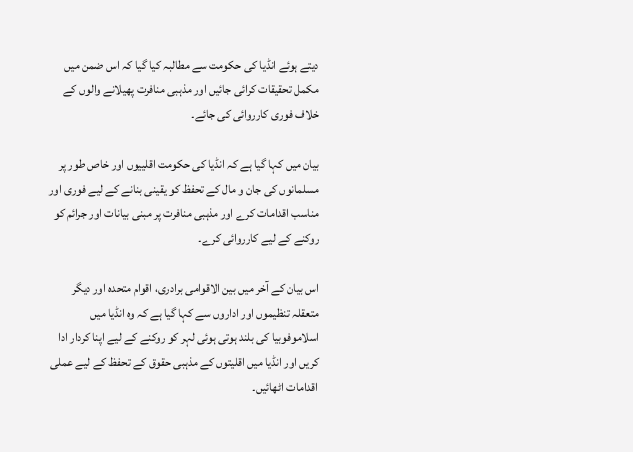دیتے ہوئے انڈیا کی حکومت سے مطالبہ کیا گیا کہ اس ضمن میں مکمل تحقیقات کرائی جائیں اور مذہبی منافرت پھیلانے والوں کے خلاف فوری کارروائی کی جائے۔

بیان میں کہا گیا ہے کہ انڈیا کی حکومت اقلییوں اور خاص طور پر مسلمانوں کی جان و مال کے تحفظ کو یقینی بنانے کے لیے فوری اور مناسب اقدامات کرے اور مذہبی منافرت پر مبنی بیانات اور جرائم کو روکنے کے لیے کارروائی کرے۔

اس بیان کے آخر میں بین الاقوامی برادری، اقوام متحدہ اور دیگر متعقلہ تنظیموں اور اداروں سے کہا گیا ہے کہ وہ انڈیا میں اسلاموفوبیا کی بلند ہوتی ہوئی لہر کو روکنے کے لیے اپنا کردار ادا کریں اور انڈیا میں اقلیتوں کے مذہبی حقوق کے تحفظ کے لیے عملی اقدامات اٹھائیں۔